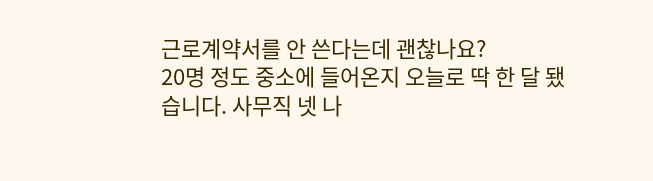근로계약서를 안 쓴다는데 괜찮나요?
20명 정도 중소에 들어온지 오늘로 딱 한 달 됐습니다. 사무직 넷 나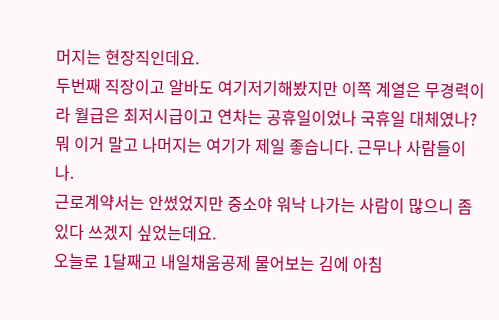머지는 현장직인데요.
두번째 직장이고 알바도 여기저기해봤지만 이쪽 계열은 무경력이라 월급은 최저시급이고 연차는 공휴일이었나 국휴일 대체였나?
뭐 이거 말고 나머지는 여기가 제일 좋습니다. 근무나 사람들이나.
근로계약서는 안썼었지만 중소야 워낙 나가는 사람이 많으니 좀 있다 쓰겠지 싶었는데요.
오늘로 1달째고 내일채움공제 물어보는 김에 아침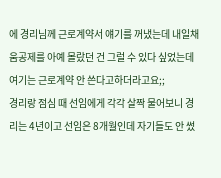에 경리님께 근로계약서 얘기를 꺼냈는데 내일채움공제를 아예 몰랐던 건 그럴 수 있다 싶었는데
여기는 근로계약 안 쓴다고하더라고요;;
경리랑 점심 때 선임에게 각각 살짝 물어보니 경리는 4년이고 선임은 8개월인데 자기들도 안 썼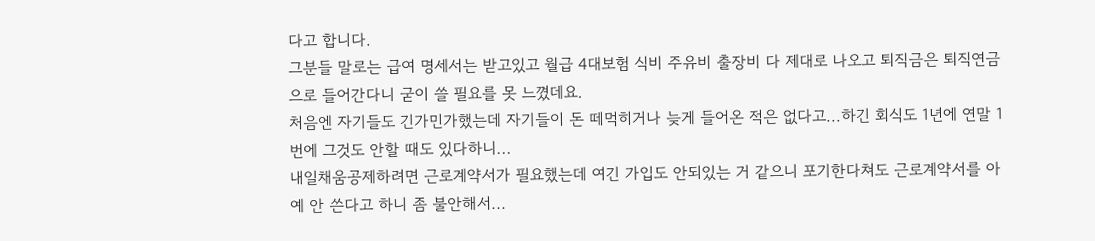다고 합니다.
그분들 말로는 급여 명세서는 받고있고 월급 4대보험 식비 주유비 출장비 다 제대로 나오고 퇴직금은 퇴직연금으로 들어간다니 굳이 쓸 필요를 못 느꼈데요.
처음엔 자기들도 긴가민가했는데 자기들이 돈 떼먹히거나 늦게 들어온 적은 없다고...하긴 회식도 1년에 연말 1번에 그것도 안할 때도 있다하니...
내일채움공제하려면 근로계약서가 필요했는데 여긴 가입도 안되있는 거 같으니 포기한다쳐도 근로계약서를 아예 안 쓴다고 하니 좀 불안해서...